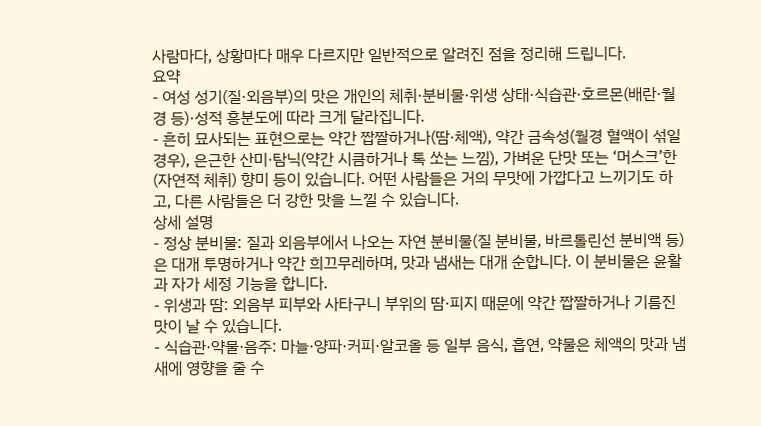사람마다, 상황마다 매우 다르지만 일반적으로 알려진 점을 정리해 드립니다.
요약
- 여성 성기(질·외음부)의 맛은 개인의 체취·분비물·위생 상태·식습관·호르몬(배란·월경 등)·성적 흥분도에 따라 크게 달라집니다.
- 흔히 묘사되는 표현으로는 약간 짭짤하거나(땀·체액), 약간 금속성(월경 혈액이 섞일 경우), 은근한 산미·탐닉(약간 시큼하거나 톡 쏘는 느낌), 가벼운 단맛 또는 ‘머스크’한(자연적 체취) 향미 등이 있습니다. 어떤 사람들은 거의 무맛에 가깝다고 느끼기도 하고, 다른 사람들은 더 강한 맛을 느낄 수 있습니다.
상세 설명
- 정상 분비물: 질과 외음부에서 나오는 자연 분비물(질 분비물, 바르톨린선 분비액 등)은 대개 투명하거나 약간 희끄무레하며, 맛과 냄새는 대개 순합니다. 이 분비물은 윤활과 자가 세정 기능을 합니다.
- 위생과 땀: 외음부 피부와 사타구니 부위의 땀·피지 때문에 약간 짭짤하거나 기름진 맛이 날 수 있습니다.
- 식습관·약물·음주: 마늘·양파·커피·알코올 등 일부 음식, 흡연, 약물은 체액의 맛과 냄새에 영향을 줄 수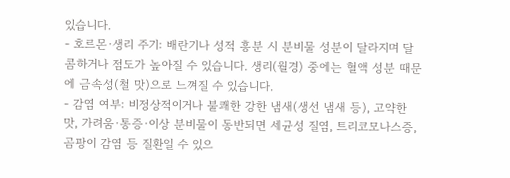있습니다.
- 호르몬·생리 주기: 배란기나 성적 흥분 시 분비물 성분이 달라지며 달콤하거나 점도가 높아질 수 있습니다. 생리(월경) 중에는 혈액 성분 때문에 금속성(철 맛)으로 느껴질 수 있습니다.
- 감염 여부: 비정상적이거나 불쾌한 강한 냄새(생선 냄새 등), 고약한 맛, 가려움·통증·이상 분비물이 동반되면 세균성 질염, 트리코모나스증, 곰팡이 감염 등 질환일 수 있으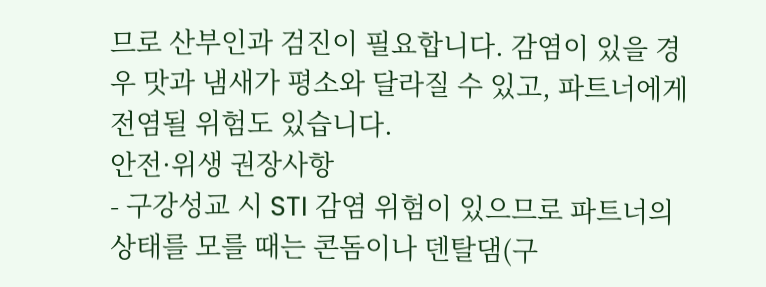므로 산부인과 검진이 필요합니다. 감염이 있을 경우 맛과 냄새가 평소와 달라질 수 있고, 파트너에게 전염될 위험도 있습니다.
안전·위생 권장사항
- 구강성교 시 STI 감염 위험이 있으므로 파트너의 상태를 모를 때는 콘돔이나 덴탈댐(구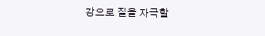강으로 질을 자극할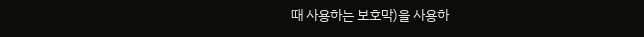때 사용하는 보호막)을 사용하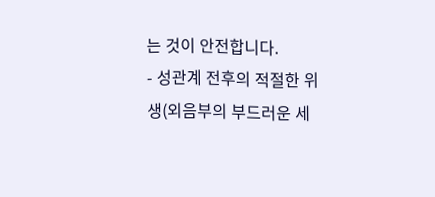는 것이 안전합니다.
- 성관계 전후의 적절한 위생(외음부의 부드러운 세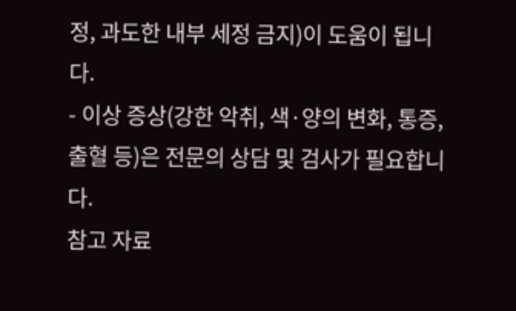정, 과도한 내부 세정 금지)이 도움이 됩니다.
- 이상 증상(강한 악취, 색·양의 변화, 통증, 출혈 등)은 전문의 상담 및 검사가 필요합니다.
참고 자료